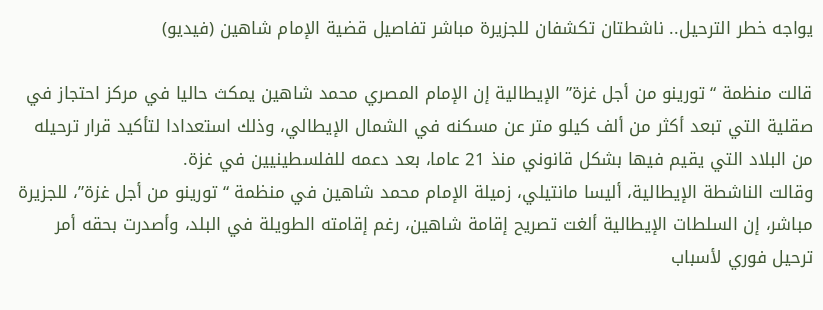يواجه خطر الترحيل.. ناشطتان تكشفان للجزيرة مباشر تفاصيل قضية الإمام شاهين (فيديو)

قالت منظمة “تورينو من أجل غزة” الإيطالية إن الإمام المصري محمد شاهين يمكث حاليا في مركز احتجاز في صقلية التي تبعد أكثر من ألف كيلو متر عن مسكنه في الشمال الإيطالي، وذلك استعدادا لتأكيد قرار ترحيله من البلاد التي يقيم فيها بشكل قانوني منذ 21 عاما، بعد دعمه للفلسطينيين في غزة.
وقالت الناشطة الإيطالية، أليسا مانتيلي، زميلة الإمام محمد شاهين في منظمة “تورينو من أجل غزة”، للجزيرة مباشر، إن السلطات الإيطالية ألغت تصريح إقامة شاهين، رغم إقامته الطويلة في البلد، وأصدرت بحقه أمر ترحيل فوري لأسباب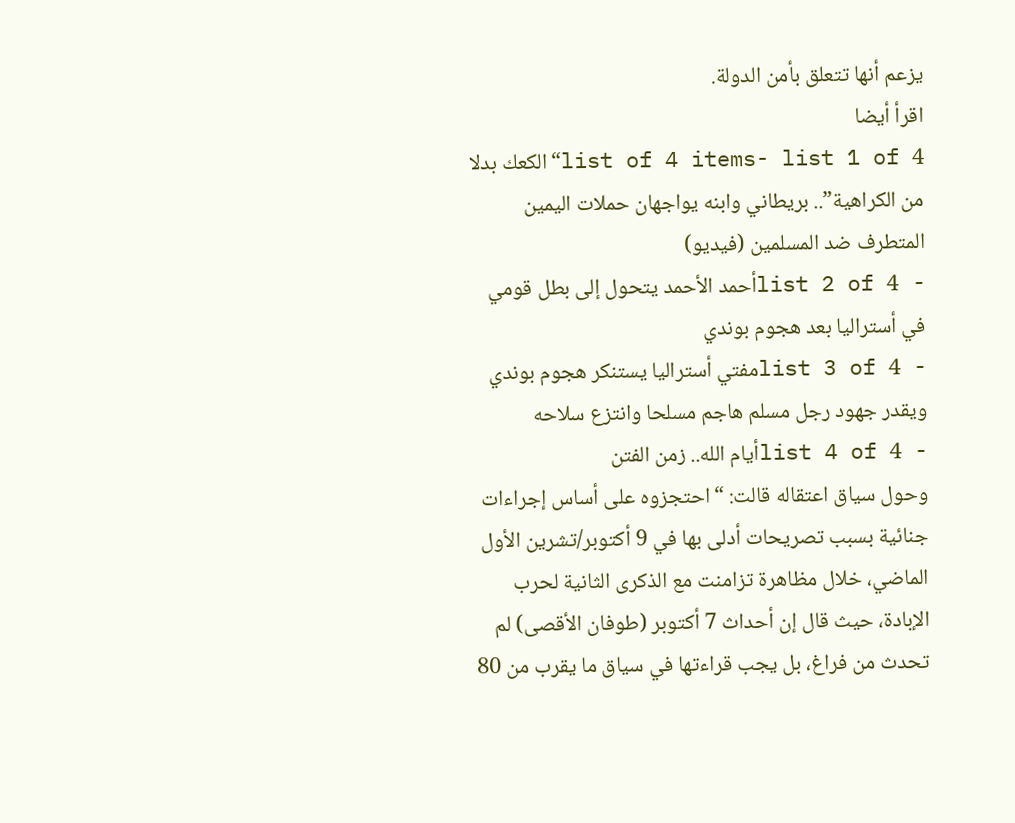يزعم أنها تتعلق بأمن الدولة.
اقرأ أيضا
list of 4 items- list 1 of 4“الكعك بدلا من الكراهية”.. بريطاني وابنه يواجهان حملات اليمين المتطرف ضد المسلمين (فيديو)
- list 2 of 4أحمد الأحمد يتحول إلى بطل قومي في أستراليا بعد هجوم بوندي
- list 3 of 4مفتي أستراليا يستنكر هجوم بوندي ويقدر جهود رجل مسلم هاجم مسلحا وانتزع سلاحه
- list 4 of 4أيام الله.. زمن الفتن
وحول سياق اعتقاله قالت: “احتجزوه على أساس إجراءات جنائية بسبب تصريحات أدلى بها في 9 أكتوبر/تشرين الأول الماضي، خلال مظاهرة تزامنت مع الذكرى الثانية لحرب الإبادة، حيث قال إن أحداث 7 أكتوبر (طوفان الأقصى) لم تحدث من فراغ، بل يجب قراءتها في سياق ما يقرب من 80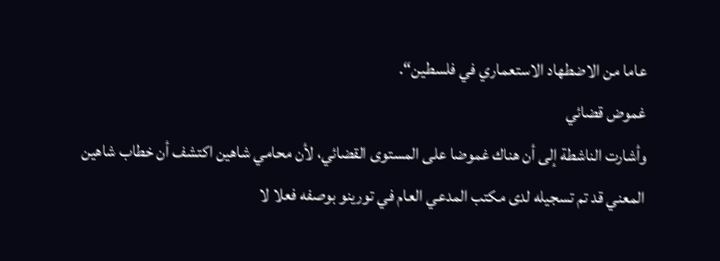عاما من الاضطهاد الاستعماري في فلسطين“.
غموض قضائي
وأشارت الناشطة إلى أن هناك غموضا على المستوى القضائي، لأن محامي شاهين اكتشف أن خطاب شاهين المعني قد تم تسجيله لدى مكتب المدعي العام في تورينو بوصفه فعلا لا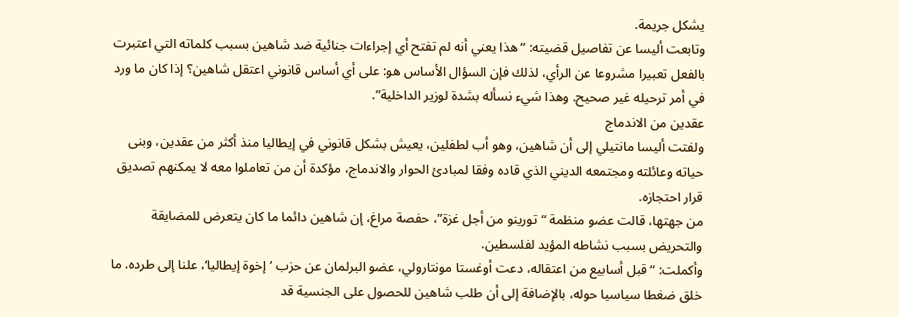يشكل جريمة.
وتابعت أليسا عن تفاصيل قضيته: “هذا يعني أنه لم تفتح أي إجراءات جنائية ضد شاهين بسبب كلماته التي اعتبرت بالفعل تعبيرا مشروعا عن الرأي، لذلك فإن السؤال الأساس هو: على أي أساس قانوني اعتقل شاهين؟ إذا كان ما ورد في أمر ترحيله غير صحيح. وهذا شيء نسأله بشدة لوزير الداخلية”.
عقدين من الاندماج
ولفتت أليسا مانتيلي إلى أن شاهين، وهو أب لطفلين، يعيش بشكل قانوني في إيطاليا منذ أكثر من عقدين، وبنى حياته وعائلته ومجتمعه الديني الذي قاده وفقا لمبادئ الحوار والاندماج، مؤكدة أن من تعاملوا معه لا يمكنهم تصديق قرار احتجازه.
من جهتها، قالت عضو منظمة “تورينو من أجل غزة”، حفصة مراغ، إن شاهين دائما ما كان يتعرض للمضايقة والتحريض بسبب نشاطه المؤيد لفلسطين.
وأكملت: “قبل أسابيع من اعتقاله، دعت أوغستا مونتارولي، عضو البرلمان عن حزب ’إخوة إيطاليا‘، علنا إلى طرده. ما خلق ضغطا سياسيا حوله، بالإضافة إلى أن طلب شاهين للحصول على الجنسية قد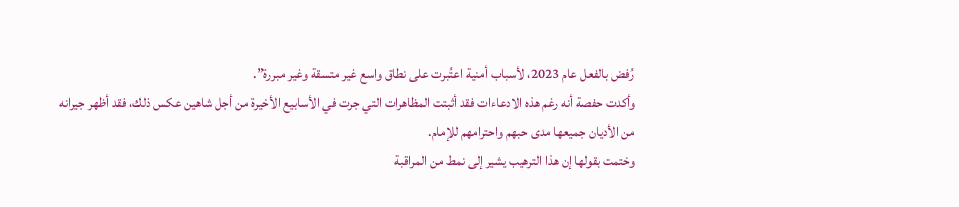رُفض بالفعل عام 2023، لأسباب أمنية اعتُبرت على نطاق واسع غير متسقة وغير مبررة”.
وأكدت حفصة أنه رغم هذه الادعاءات فقد أثبتت المظاهرات التي جرت في الأسابيع الأخيرة من أجل شاهين عكس ذلك، فقد أظهر جيرانه من الأديان جميعها مدى حبهم واحترامهم للإمام.
وختمت بقولها إن هذا الترهيب يشير إلى نمط من المراقبة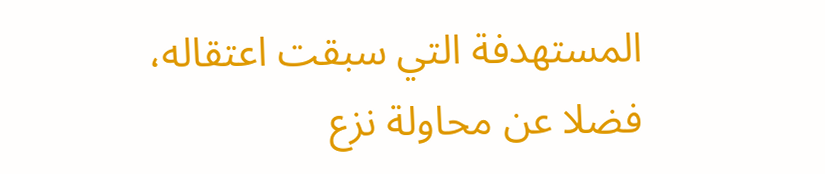المستهدفة التي سبقت اعتقاله، فضلا عن محاولة نزع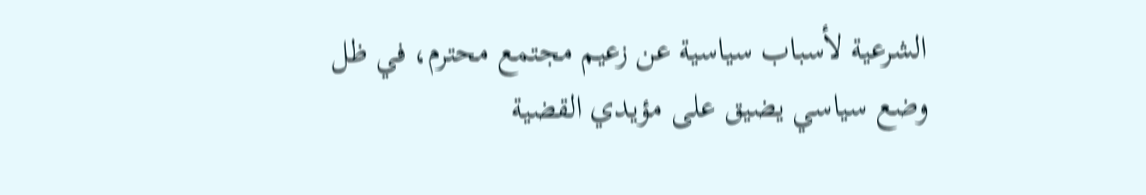الشرعية لأسباب سياسية عن زعيم مجتمع محترم، في ظل وضع سياسي يضيق على مؤيدي القضية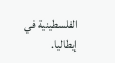الفلسطينية في إيطاليا.